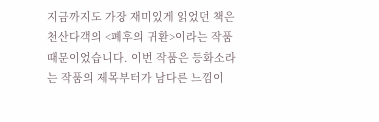지금까지도 가장 재미있게 읽었던 책은 천산다객의 <폐후의 귀환>이라는 작품때문이었습니다. 이번 작품은 등화소라는 작품의 제목부터가 남다른 느낌이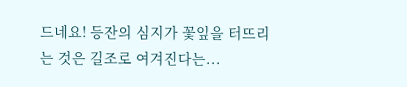드네요! 등잔의 심지가 꽃잎을 터뜨리는 것은 길조로 여겨진다는...